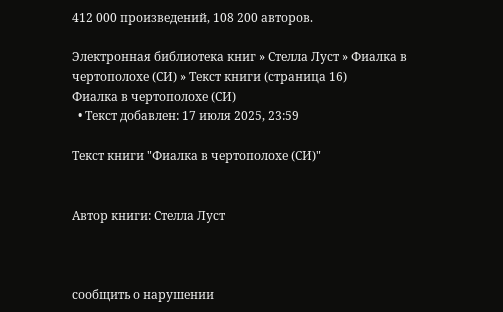412 000 произведений, 108 200 авторов.

Электронная библиотека книг » Стелла Луст » Фиалка в чертополохе (СИ) » Текст книги (страница 16)
Фиалка в чертополохе (СИ)
  • Текст добавлен: 17 июля 2025, 23:59

Текст книги "Фиалка в чертополохе (СИ)"


Автор книги: Стелла Луст



сообщить о нарушении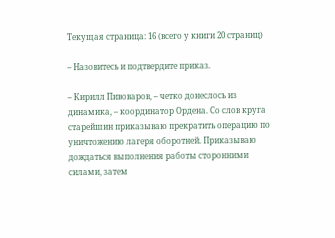Текущая страница: 16 (всего у книги 20 страниц)

– Назовитесь и подтвердите приказ.

– Кирилл Пивоваров, – четко донеслось из динамика, – координатор Ордена. Со слов круга старейшин приказываю прекратить операцию по уничтожению лагеря оборотней. Приказываю дождаться выполнения работы сторонними силами, затем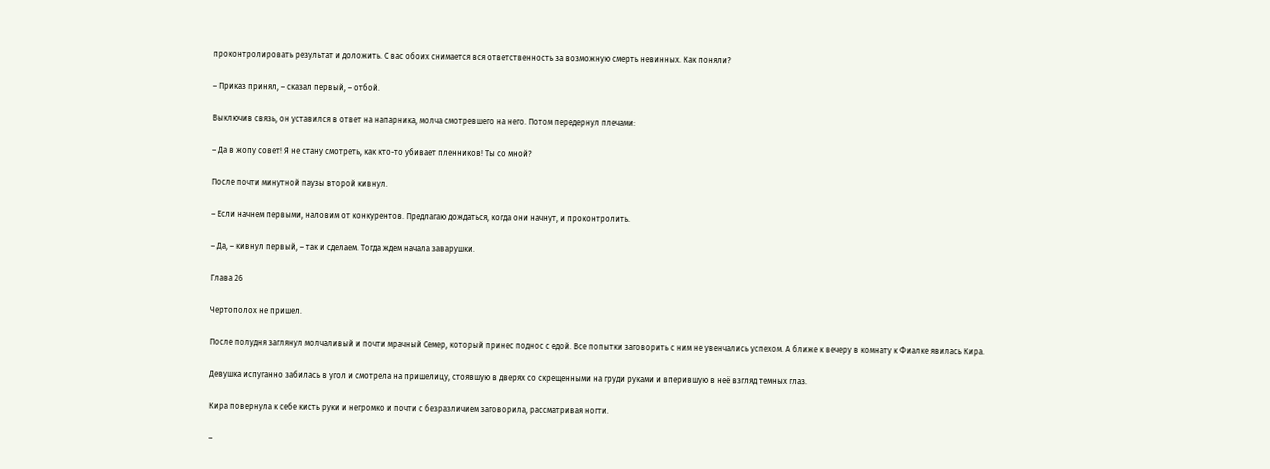проконтролировать результат и доложить. С вас обоих снимается вся ответственность за возможную смерть невинных. Как поняли?

– Приказ принял, – сказал первый, – отбой.

Выключив связь, он уставился в ответ на напарника, молча смотревшего на него. Потом передернул плечами:

– Да в жопу совет! Я не стану смотреть, как кто-то убивает пленников! Ты со мной?

После почти минутной паузы второй кивнул.

– Если начнем первыми, наловим от конкурентов. Предлагаю дождаться, когда они начнут, и проконтролить.

– Да, – кивнул первый, – так и сделаем. Тогда ждем начала заварушки.

Глава 26

Чертополох не пришел.

После полудня заглянул молчаливый и почти мрачный Семер, который принес поднос с едой. Все попытки заговорить с ним не увенчались успехом. А ближе к вечеру в комнату к Фиалке явилась Кира.

Девушка испуганно забилась в угол и смотрела на пришелицу, стоявшую в дверях со скрещенными на груди руками и вперившую в неё взгляд темных глаз.

Кира повернула к себе кисть руки и негромко и почти с безразличием заговорила, рассматривая ногти.

–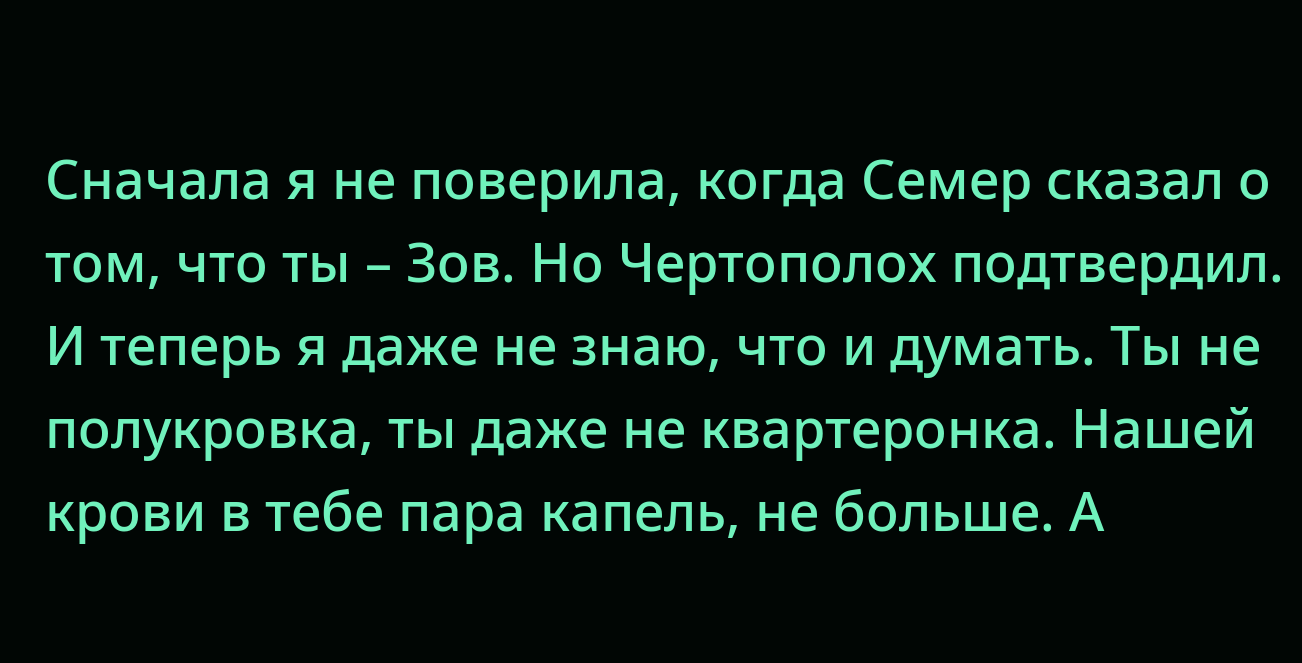Сначала я не поверила, когда Семер сказал о том, что ты – Зов. Но Чертополох подтвердил. И теперь я даже не знаю, что и думать. Ты не полукровка, ты даже не квартеронка. Нашей крови в тебе пара капель, не больше. А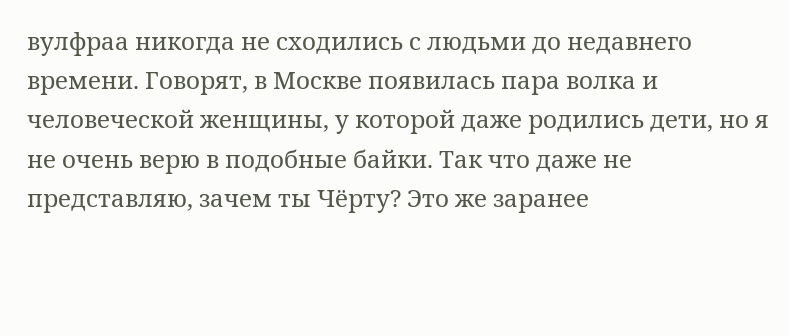вулфраа никогда не сходились с людьми до недавнего времени. Говорят, в Москве появилась пара волка и человеческой женщины, у которой даже родились дети, но я не очень верю в подобные байки. Так что даже не представляю, зачем ты Чёрту? Это же заранее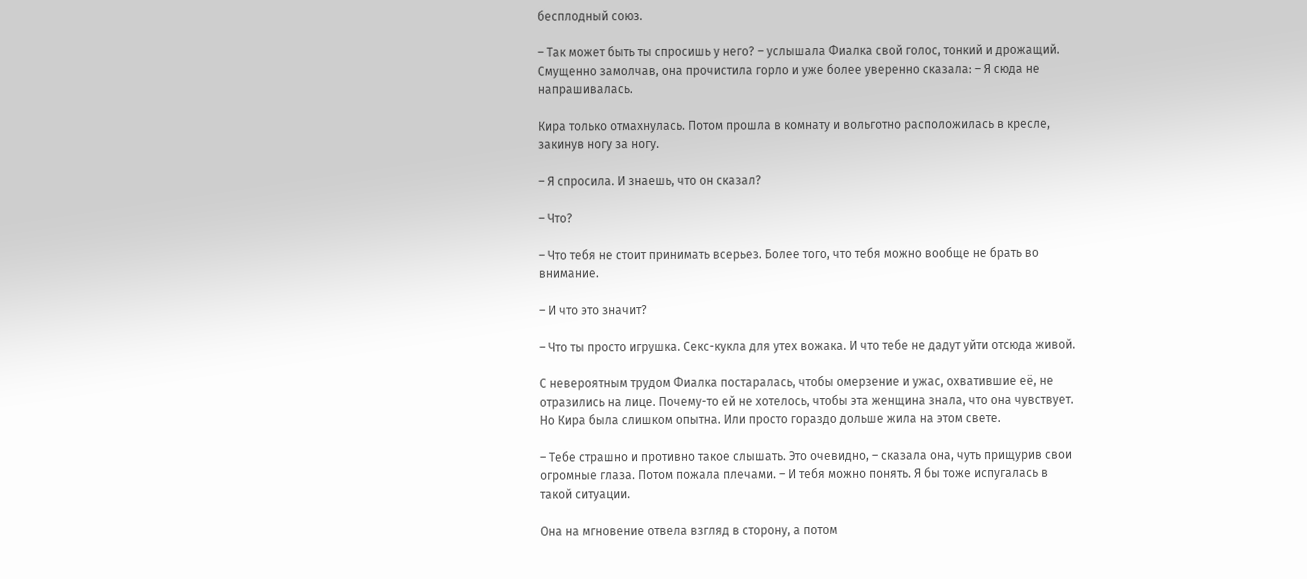бесплодный союз.

– Так может быть ты спросишь у него? – услышала Фиалка свой голос, тонкий и дрожащий. Смущенно замолчав, она прочистила горло и уже более уверенно сказала: – Я сюда не напрашивалась.

Кира только отмахнулась. Потом прошла в комнату и вольготно расположилась в кресле, закинув ногу за ногу.

– Я спросила. И знаешь, что он сказал?

– Что?

– Что тебя не стоит принимать всерьез. Более того, что тебя можно вообще не брать во внимание.

– И что это значит?

– Что ты просто игрушка. Секс-кукла для утех вожака. И что тебе не дадут уйти отсюда живой.

С невероятным трудом Фиалка постаралась, чтобы омерзение и ужас, охватившие её, не отразились на лице. Почему-то ей не хотелось, чтобы эта женщина знала, что она чувствует. Но Кира была слишком опытна. Или просто гораздо дольше жила на этом свете.

– Тебе страшно и противно такое слышать. Это очевидно, – сказала она, чуть прищурив свои огромные глаза. Потом пожала плечами. – И тебя можно понять. Я бы тоже испугалась в такой ситуации.

Она на мгновение отвела взгляд в сторону, а потом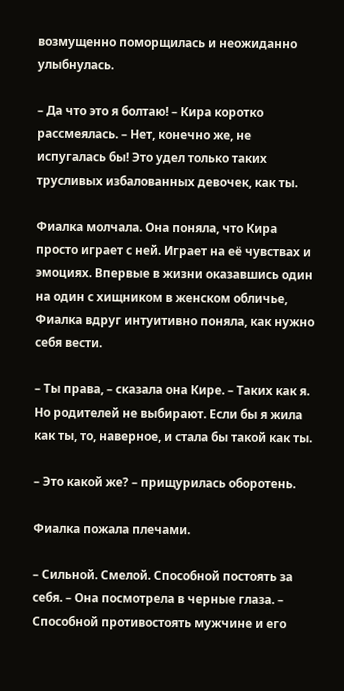возмущенно поморщилась и неожиданно улыбнулась.

– Да что это я болтаю! – Кира коротко рассмеялась. – Нет, конечно же, не испугалась бы! Это удел только таких трусливых избалованных девочек, как ты.

Фиалка молчала. Она поняла, что Кира просто играет с ней. Играет на её чувствах и эмоциях. Впервые в жизни оказавшись один на один с хищником в женском обличье, Фиалка вдруг интуитивно поняла, как нужно себя вести.

– Ты права, – сказала она Кире. – Таких как я. Но родителей не выбирают. Если бы я жила как ты, то, наверное, и стала бы такой как ты.

– Это какой же? – прищурилась оборотень.

Фиалка пожала плечами.

– Сильной. Смелой. Способной постоять за себя. – Она посмотрела в черные глаза. – Способной противостоять мужчине и его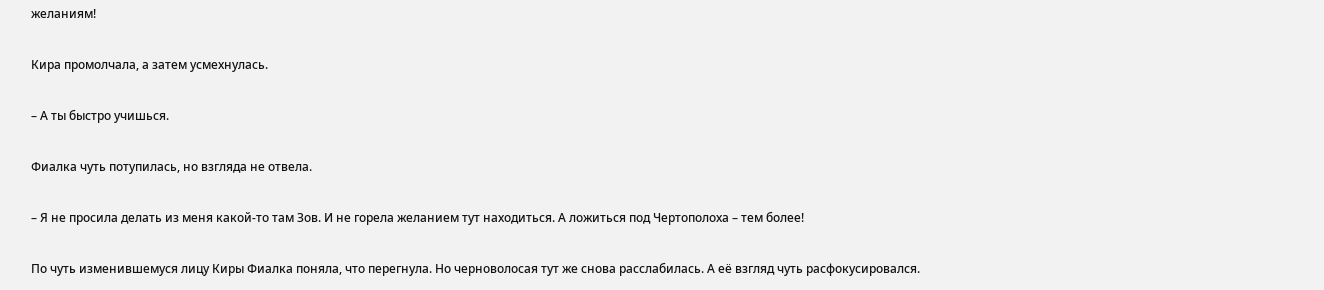желаниям!

Кира промолчала, а затем усмехнулась.

– А ты быстро учишься.

Фиалка чуть потупилась, но взгляда не отвела.

– Я не просила делать из меня какой-то там Зов. И не горела желанием тут находиться. А ложиться под Чертополоха – тем более!

По чуть изменившемуся лицу Киры Фиалка поняла, что перегнула. Но черноволосая тут же снова расслабилась. А её взгляд чуть расфокусировался.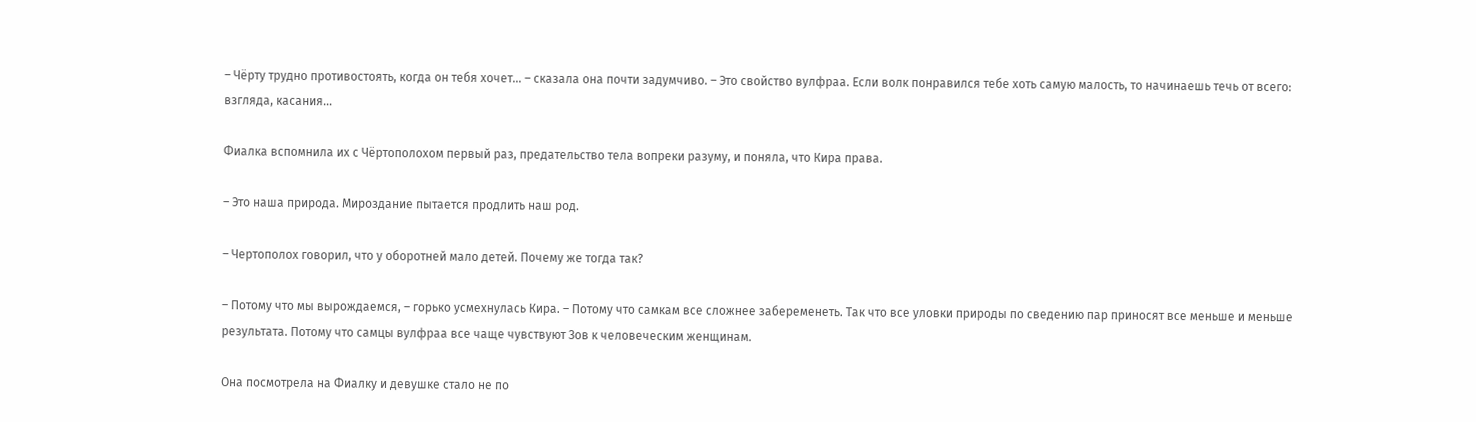– Чёрту трудно противостоять, когда он тебя хочет… – сказала она почти задумчиво. – Это свойство вулфраа. Если волк понравился тебе хоть самую малость, то начинаешь течь от всего: взгляда, касания…

Фиалка вспомнила их с Чёртополохом первый раз, предательство тела вопреки разуму, и поняла, что Кира права.

– Это наша природа. Мироздание пытается продлить наш род.

– Чертополох говорил, что у оборотней мало детей. Почему же тогда так?

– Потому что мы вырождаемся, – горько усмехнулась Кира. – Потому что самкам все сложнее забеременеть. Так что все уловки природы по сведению пар приносят все меньше и меньше результата. Потому что самцы вулфраа все чаще чувствуют Зов к человеческим женщинам.

Она посмотрела на Фиалку и девушке стало не по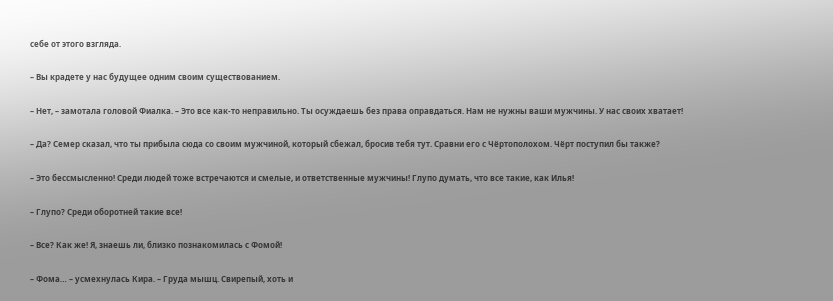себе от этого взгляда.

– Вы крадете у нас будущее одним своим существованием.

– Нет, – замотала головой Фиалка. – Это все как-то неправильно. Ты осуждаешь без права оправдаться. Нам не нужны ваши мужчины. У нас своих хватает!

– Да? Семер сказал, что ты прибыла сюда со своим мужчиной, который сбежал, бросив тебя тут. Сравни его с Чёртополохом. Чёрт поступил бы также?

– Это бессмысленно! Среди людей тоже встречаются и смелые, и ответственные мужчины! Глупо думать, что все такие, как Илья!

– Глупо? Среди оборотней такие все!

– Все? Как же! Я, знаешь ли, близко познакомилась с Фомой!

– Фома… – усмехнулась Кира. – Груда мышц. Свирепый, хоть и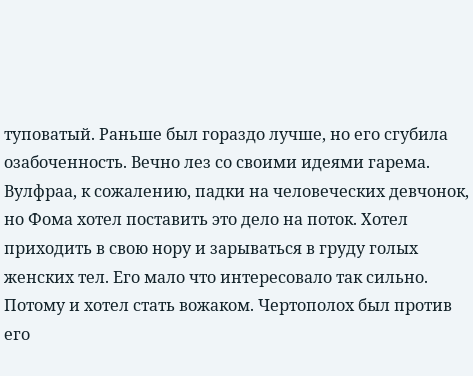туповатый. Раньше был гораздо лучше, но его сгубила озабоченность. Вечно лез со своими идеями гарема. Вулфраа, к сожалению, падки на человеческих девчонок, но Фома хотел поставить это дело на поток. Хотел приходить в свою нору и зарываться в груду голых женских тел. Его мало что интересовало так сильно. Потому и хотел стать вожаком. Чертополох был против его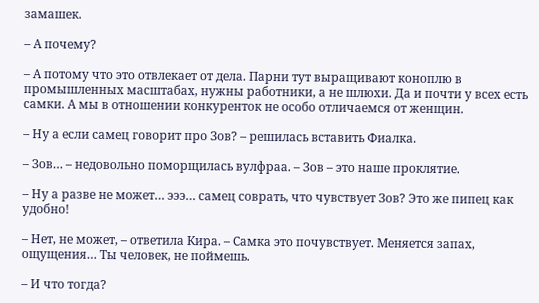замашек.

– А почему?

– А потому что это отвлекает от дела. Парни тут выращивают коноплю в промышленных масштабах, нужны работники, а не шлюхи. Да и почти у всех есть самки. А мы в отношении конкуренток не особо отличаемся от женщин.

– Ну а если самец говорит про Зов? – решилась вставить Фиалка.

– Зов… – недовольно поморщилась вулфраа. – Зов – это наше проклятие.

– Ну а разве не может… эээ… самец соврать, что чувствует Зов? Это же пипец как удобно!

– Нет, не может, – ответила Кира. – Самка это почувствует. Меняется запах, ощущения… Ты человек, не поймешь.

– И что тогда?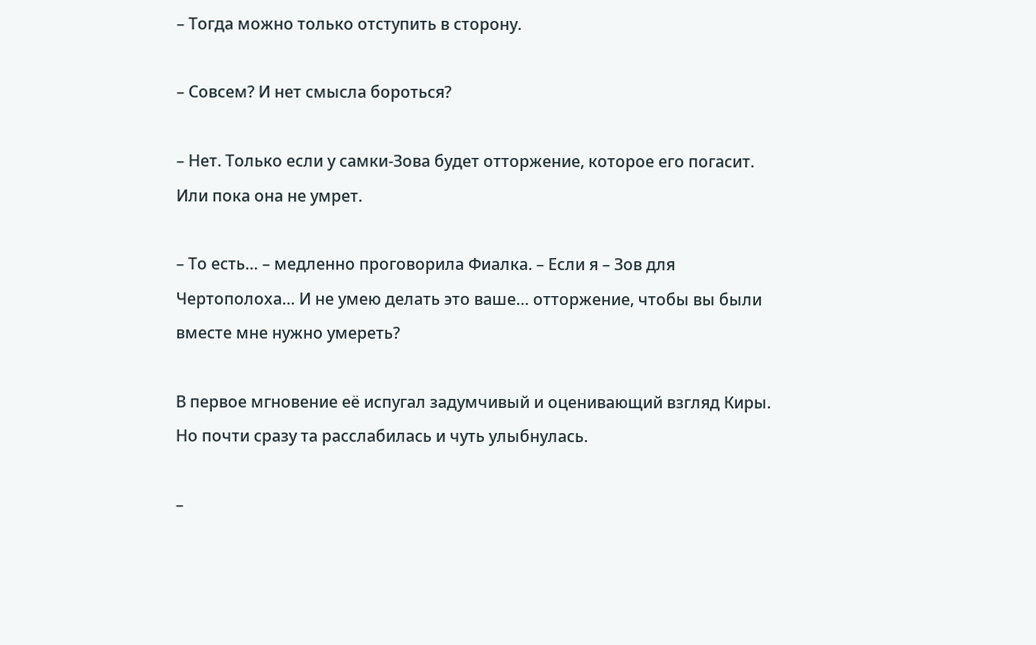– Тогда можно только отступить в сторону.

– Совсем? И нет смысла бороться?

– Нет. Только если у самки-Зова будет отторжение, которое его погасит. Или пока она не умрет.

– То есть… – медленно проговорила Фиалка. – Если я – Зов для Чертополоха… И не умею делать это ваше… отторжение, чтобы вы были вместе мне нужно умереть?

В первое мгновение её испугал задумчивый и оценивающий взгляд Киры. Но почти сразу та расслабилась и чуть улыбнулась.

–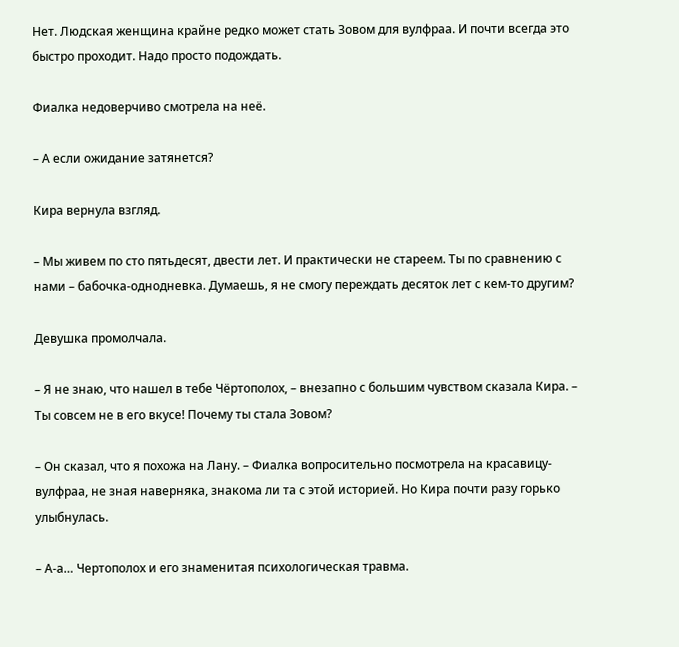Нет. Людская женщина крайне редко может стать Зовом для вулфраа. И почти всегда это быстро проходит. Надо просто подождать.

Фиалка недоверчиво смотрела на неё.

– А если ожидание затянется?

Кира вернула взгляд.

– Мы живем по сто пятьдесят, двести лет. И практически не стареем. Ты по сравнению с нами – бабочка-однодневка. Думаешь, я не смогу переждать десяток лет с кем-то другим?

Девушка промолчала.

– Я не знаю, что нашел в тебе Чёртополох, – внезапно с большим чувством сказала Кира. – Ты совсем не в его вкусе! Почему ты стала Зовом?

– Он сказал, что я похожа на Лану. – Фиалка вопросительно посмотрела на красавицу-вулфраа, не зная наверняка, знакома ли та с этой историей. Но Кира почти разу горько улыбнулась.

– А-а… Чертополох и его знаменитая психологическая травма.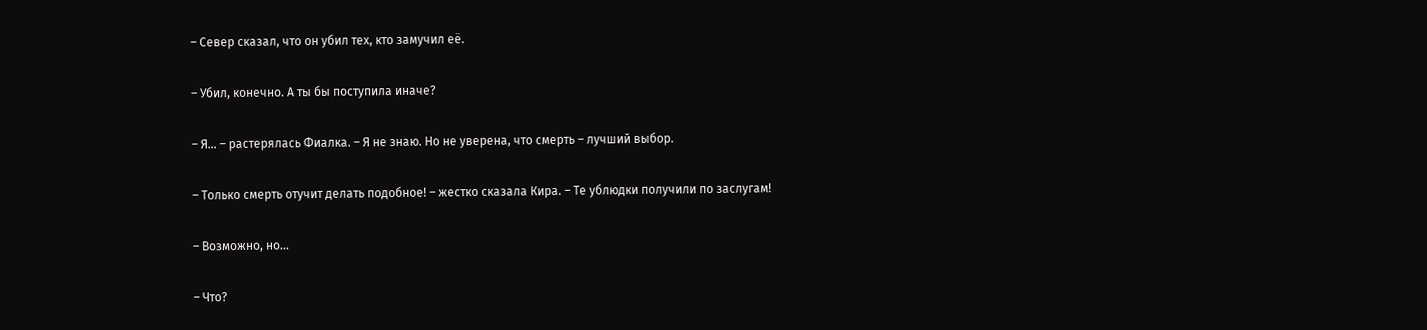– Север сказал, что он убил тех, кто замучил её.

– Убил, конечно. А ты бы поступила иначе?

– Я… – растерялась Фиалка. – Я не знаю. Но не уверена, что смерть – лучший выбор.

– Только смерть отучит делать подобное! – жестко сказала Кира. – Те ублюдки получили по заслугам!

– Возможно, но…

– Что?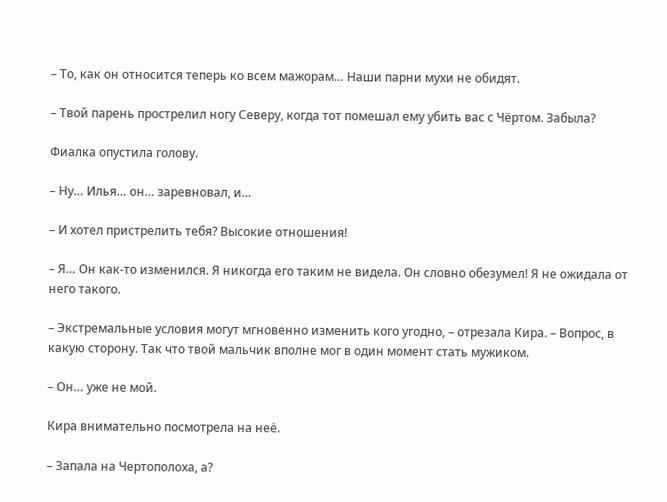– То, как он относится теперь ко всем мажорам… Наши парни мухи не обидят.

– Твой парень прострелил ногу Северу, когда тот помешал ему убить вас с Чёртом. Забыла?

Фиалка опустила голову.

– Ну… Илья… он… заревновал, и…

– И хотел пристрелить тебя? Высокие отношения!

– Я… Он как-то изменился. Я никогда его таким не видела. Он словно обезумел! Я не ожидала от него такого.

– Экстремальные условия могут мгновенно изменить кого угодно, – отрезала Кира. – Вопрос, в какую сторону. Так что твой мальчик вполне мог в один момент стать мужиком.

– Он… уже не мой.

Кира внимательно посмотрела на неё.

– Запала на Чертополоха, а?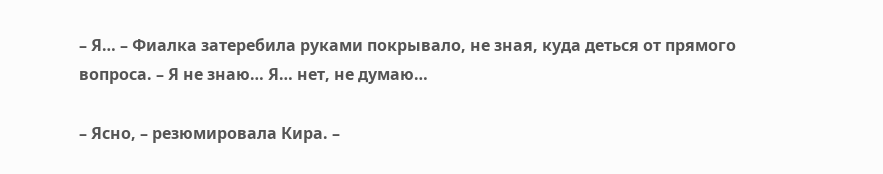– Я… – Фиалка затеребила руками покрывало, не зная, куда деться от прямого вопроса. – Я не знаю… Я… нет, не думаю…

– Ясно, – резюмировала Кира. –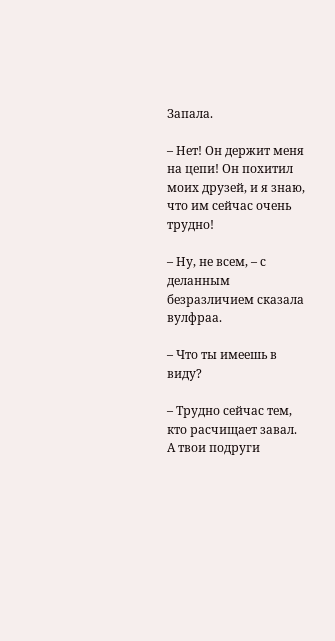Запала.

– Нет! Он держит меня на цепи! Он похитил моих друзей, и я знаю, что им сейчас очень трудно!

– Ну, не всем, – с деланным безразличием сказала вулфраа.

– Что ты имеешь в виду?

– Трудно сейчас тем, кто расчищает завал. А твои подруги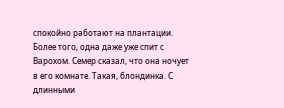спокойно работают на плантации. Более того, одна даже уже спит с Варохом. Семер сказал, что она ночует в его комнате. Такая, блондинка. С длинными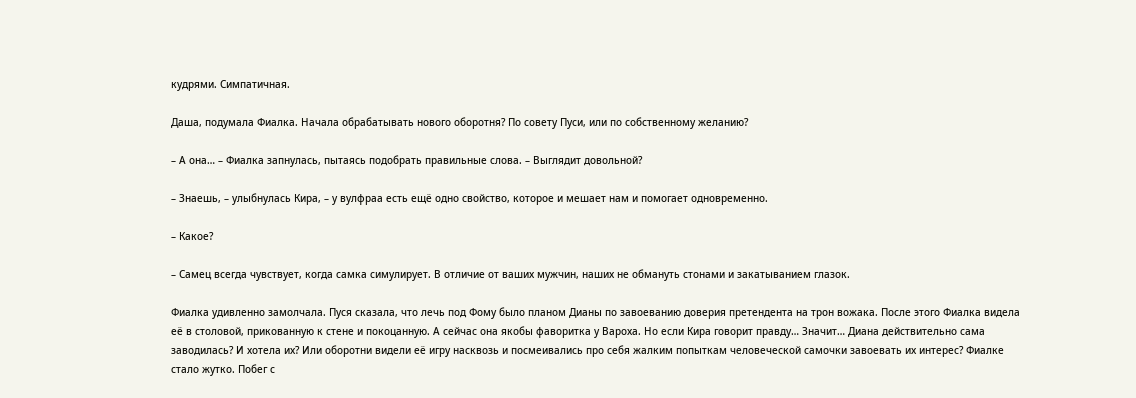кудрями. Симпатичная.

Даша, подумала Фиалка. Начала обрабатывать нового оборотня? По совету Пуси, или по собственному желанию?

– А она… – Фиалка запнулась, пытаясь подобрать правильные слова. – Выглядит довольной?

– Знаешь, – улыбнулась Кира, – у вулфраа есть ещё одно свойство, которое и мешает нам и помогает одновременно.

– Какое?

– Самец всегда чувствует, когда самка симулирует. В отличие от ваших мужчин, наших не обмануть стонами и закатыванием глазок.

Фиалка удивленно замолчала. Пуся сказала, что лечь под Фому было планом Дианы по завоеванию доверия претендента на трон вожака. После этого Фиалка видела её в столовой, прикованную к стене и покоцанную. А сейчас она якобы фаворитка у Вароха. Но если Кира говорит правду… Значит… Диана действительно сама заводилась? И хотела их? Или оборотни видели её игру насквозь и посмеивались про себя жалким попыткам человеческой самочки завоевать их интерес? Фиалке стало жутко. Побег с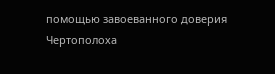помощью завоеванного доверия Чертополоха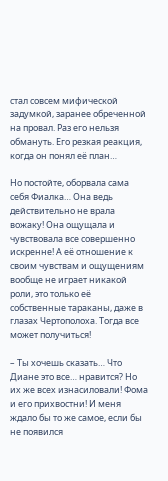стал совсем мифической задумкой, заранее обреченной на провал. Раз его нельзя обмануть. Его резкая реакция, когда он понял её план…

Но постойте, оборвала сама себя Фиалка… Она ведь действительно не врала вожаку! Она ощущала и чувствовала все совершенно искренне! А её отношение к своим чувствам и ощущениям вообще не играет никакой роли, это только её собственные тараканы, даже в глазах Чертополоха. Тогда все может получиться!

– Ты хочешь сказать… Что Диане это все… нравится? Но их же всех изнасиловали! Фома и его прихвостни! И меня ждало бы то же самое, если бы не появился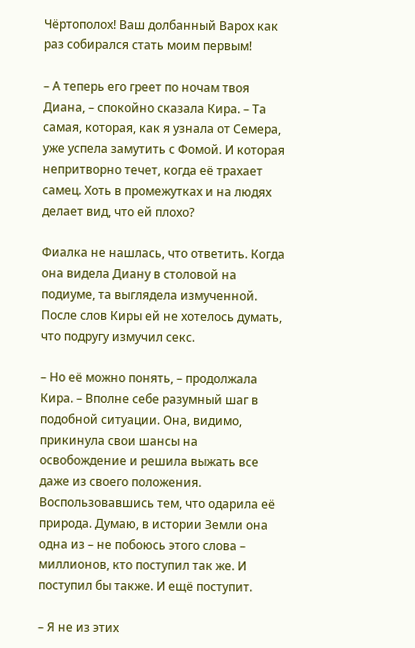Чёртополох! Ваш долбанный Варох как раз собирался стать моим первым!

– А теперь его греет по ночам твоя Диана, – спокойно сказала Кира. – Та самая, которая, как я узнала от Семера, уже успела замутить с Фомой. И которая непритворно течет, когда её трахает самец. Хоть в промежутках и на людях делает вид, что ей плохо?

Фиалка не нашлась, что ответить. Когда она видела Диану в столовой на подиуме, та выглядела измученной. После слов Киры ей не хотелось думать, что подругу измучил секс.

– Но её можно понять, – продолжала Кира. – Вполне себе разумный шаг в подобной ситуации. Она, видимо, прикинула свои шансы на освобождение и решила выжать все даже из своего положения. Воспользовавшись тем, что одарила её природа. Думаю, в истории Земли она одна из – не побоюсь этого слова – миллионов, кто поступил так же. И поступил бы также. И ещё поступит.

– Я не из этих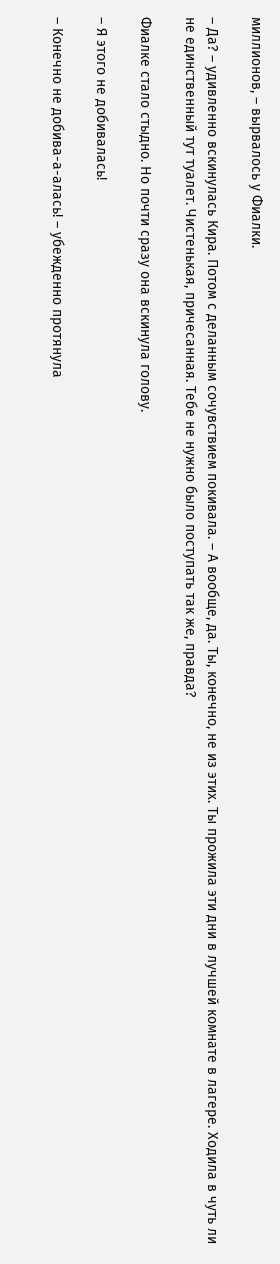миллионов, – вырвалось у Фиалки.

– Да? – удивленно вскинулась Кира. Потом с деланным сочувствием покивала. – А вообще, да. Ты, конечно, не из этих. Ты прожила эти дни в лучшей комнате в лагере. Ходила в чуть ли не единственный тут туалет. Чистенькая, причесанная. Тебе не нужно было поступать так же, правда?

Фиалке стало стыдно. Но почти сразу она вскинула голову.

– Я этого не добивалась!

– Конечно не добива-а-алась! – убежденно протянула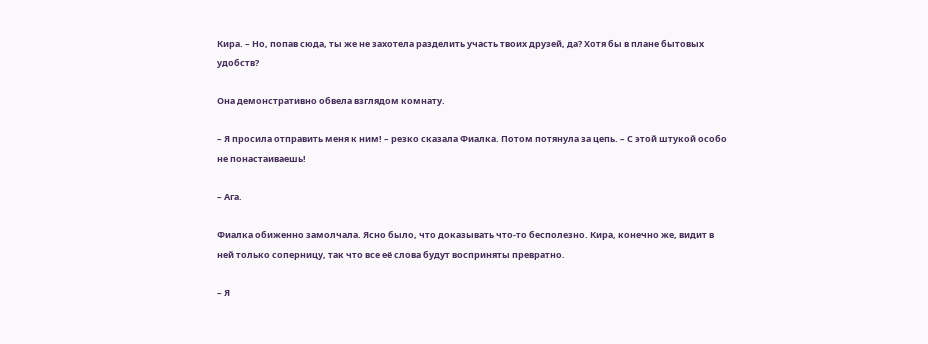Кира. – Но, попав сюда, ты же не захотела разделить участь твоих друзей, да? Хотя бы в плане бытовых удобств?

Она демонстративно обвела взглядом комнату.

– Я просила отправить меня к ним! – резко сказала Фиалка. Потом потянула за цепь. – С этой штукой особо не понастаиваешь!

– Ага.

Фиалка обиженно замолчала. Ясно было, что доказывать что-то бесполезно. Кира, конечно же, видит в ней только соперницу, так что все её слова будут восприняты превратно.

– Я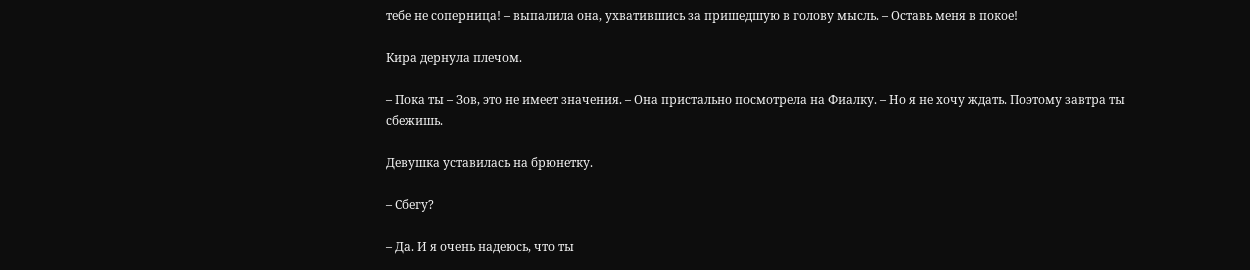тебе не соперница! – выпалила она, ухватившись за пришедшую в голову мысль. – Оставь меня в покое!

Кира дернула плечом.

– Пока ты – Зов, это не имеет значения. – Она пристально посмотрела на Фиалку. – Но я не хочу ждать. Поэтому завтра ты сбежишь.

Девушка уставилась на брюнетку.

– Сбегу?

– Да. И я очень надеюсь, что ты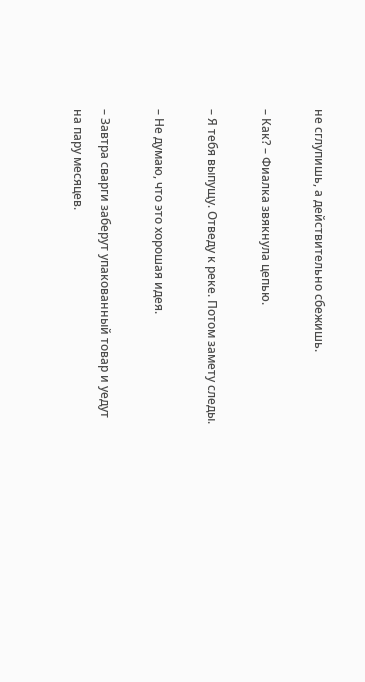не сглупишь, а действительно сбежишь.

– Как? – Фиалка звякнула цепью.

– Я тебя выпущу. Отведу к реке. Потом замету следы.

– Не думаю, что это хорошая идея.

– Завтра сварги заберут упакованный товар и уедут на пару месяцев.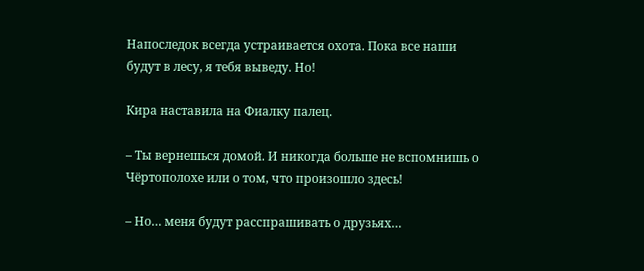Напоследок всегда устраивается охота. Пока все наши будут в лесу, я тебя выведу. Но!

Кира наставила на Фиалку палец.

– Ты вернешься домой. И никогда больше не вспомнишь о Чёртополохе или о том, что произошло здесь!

– Но… меня будут расспрашивать о друзьях…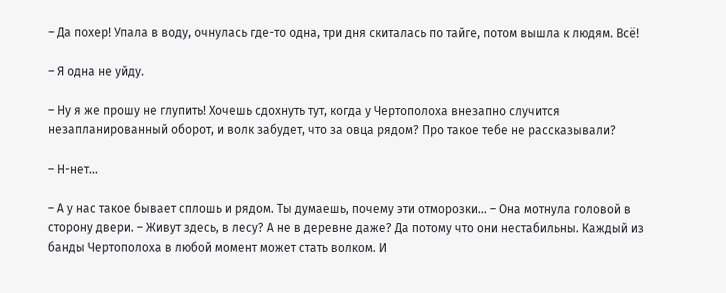– Да похер! Упала в воду, очнулась где-то одна, три дня скиталась по тайге, потом вышла к людям. Всё!

– Я одна не уйду.

– Ну я же прошу не глупить! Хочешь сдохнуть тут, когда у Чертополоха внезапно случится незапланированный оборот, и волк забудет, что за овца рядом? Про такое тебе не рассказывали?

– Н-нет…

– А у нас такое бывает сплошь и рядом. Ты думаешь, почему эти отморозки… – Она мотнула головой в сторону двери. – Живут здесь, в лесу? А не в деревне даже? Да потому что они нестабильны. Каждый из банды Чертополоха в любой момент может стать волком. И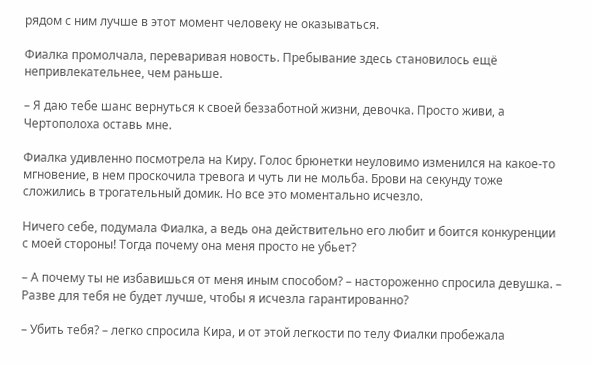рядом с ним лучше в этот момент человеку не оказываться.

Фиалка промолчала, переваривая новость. Пребывание здесь становилось ещё непривлекательнее, чем раньше.

– Я даю тебе шанс вернуться к своей беззаботной жизни, девочка. Просто живи, а Чертополоха оставь мне.

Фиалка удивленно посмотрела на Киру. Голос брюнетки неуловимо изменился на какое-то мгновение, в нем проскочила тревога и чуть ли не мольба. Брови на секунду тоже сложились в трогательный домик. Но все это моментально исчезло.

Ничего себе, подумала Фиалка, а ведь она действительно его любит и боится конкуренции с моей стороны! Тогда почему она меня просто не убьет?

– А почему ты не избавишься от меня иным способом? – настороженно спросила девушка. – Разве для тебя не будет лучше, чтобы я исчезла гарантированно?

– Убить тебя? – легко спросила Кира, и от этой легкости по телу Фиалки пробежала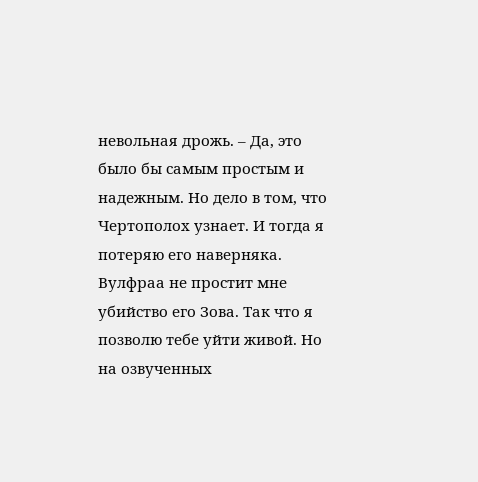невольная дрожь. – Да, это было бы самым простым и надежным. Но дело в том, что Чертополох узнает. И тогда я потеряю его наверняка. Вулфраа не простит мне убийство его Зова. Так что я позволю тебе уйти живой. Но на озвученных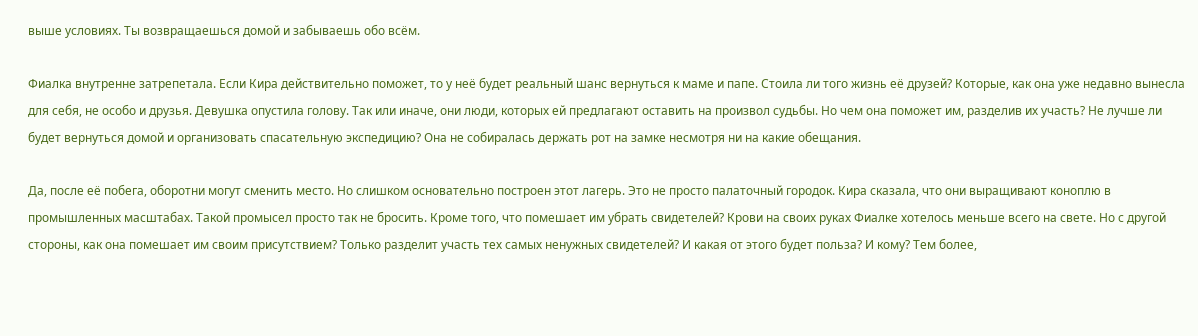выше условиях. Ты возвращаешься домой и забываешь обо всём.

Фиалка внутренне затрепетала. Если Кира действительно поможет, то у неё будет реальный шанс вернуться к маме и папе. Стоила ли того жизнь её друзей? Которые, как она уже недавно вынесла для себя, не особо и друзья. Девушка опустила голову. Так или иначе, они люди, которых ей предлагают оставить на произвол судьбы. Но чем она поможет им, разделив их участь? Не лучше ли будет вернуться домой и организовать спасательную экспедицию? Она не собиралась держать рот на замке несмотря ни на какие обещания.

Да, после её побега, оборотни могут сменить место. Но слишком основательно построен этот лагерь. Это не просто палаточный городок. Кира сказала, что они выращивают коноплю в промышленных масштабах. Такой промысел просто так не бросить. Кроме того, что помешает им убрать свидетелей? Крови на своих руках Фиалке хотелось меньше всего на свете. Но с другой стороны, как она помешает им своим присутствием? Только разделит участь тех самых ненужных свидетелей? И какая от этого будет польза? И кому? Тем более,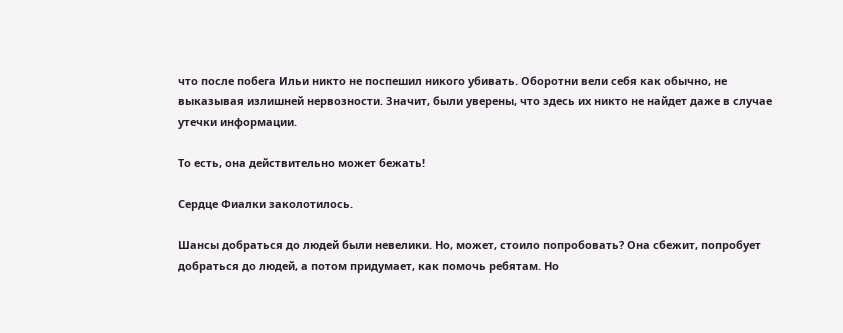что после побега Ильи никто не поспешил никого убивать. Оборотни вели себя как обычно, не выказывая излишней нервозности. Значит, были уверены, что здесь их никто не найдет даже в случае утечки информации.

То есть, она действительно может бежать!

Сердце Фиалки заколотилось.

Шансы добраться до людей были невелики. Но, может, стоило попробовать? Она сбежит, попробует добраться до людей, а потом придумает, как помочь ребятам. Но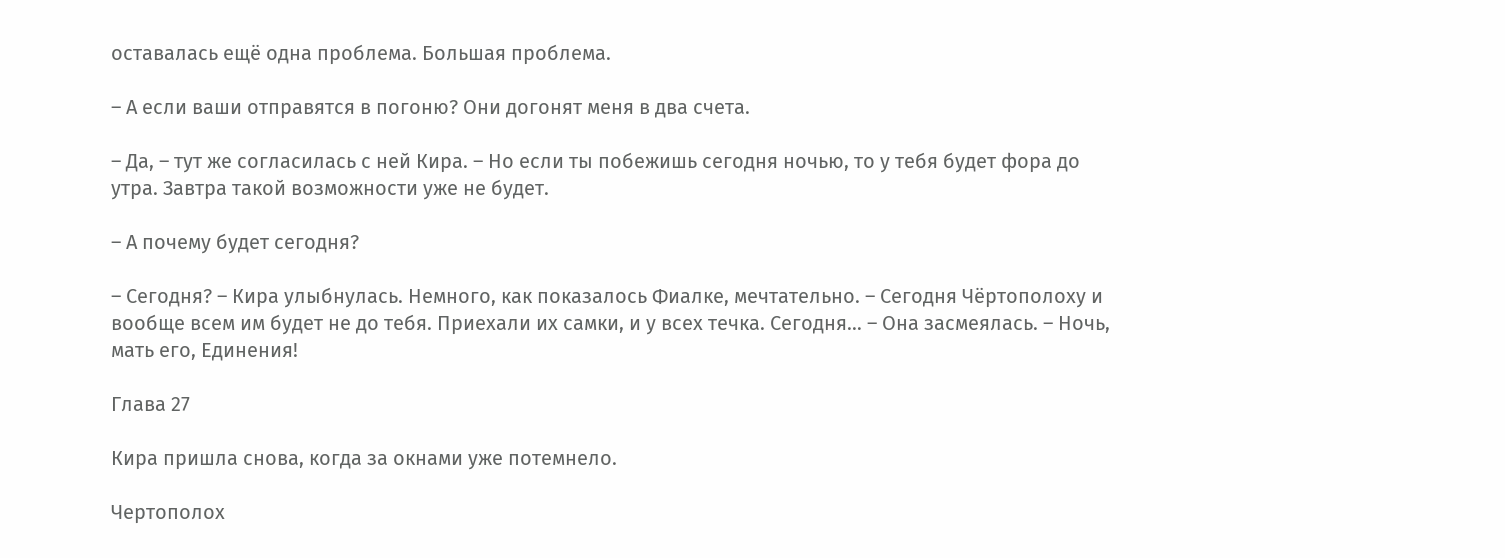оставалась ещё одна проблема. Большая проблема.

– А если ваши отправятся в погоню? Они догонят меня в два счета.

– Да, – тут же согласилась с ней Кира. – Но если ты побежишь сегодня ночью, то у тебя будет фора до утра. Завтра такой возможности уже не будет.

– А почему будет сегодня?

– Сегодня? – Кира улыбнулась. Немного, как показалось Фиалке, мечтательно. – Сегодня Чёртополоху и вообще всем им будет не до тебя. Приехали их самки, и у всех течка. Сегодня… – Она засмеялась. – Ночь, мать его, Единения!

Глава 27

Кира пришла снова, когда за окнами уже потемнело.

Чертополох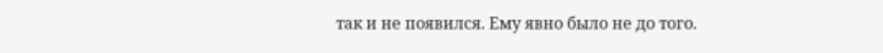так и не появился. Ему явно было не до того.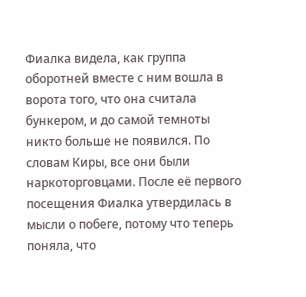Фиалка видела, как группа оборотней вместе с ним вошла в ворота того, что она считала бункером, и до самой темноты никто больше не появился. По словам Киры, все они были наркоторговцами. После её первого посещения Фиалка утвердилась в мысли о побеге, потому что теперь поняла, что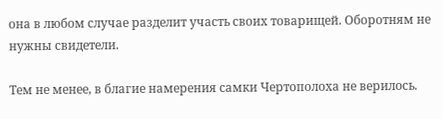она в любом случае разделит участь своих товарищей. Оборотням не нужны свидетели.

Тем не менее, в благие намерения самки Чертополоха не верилось.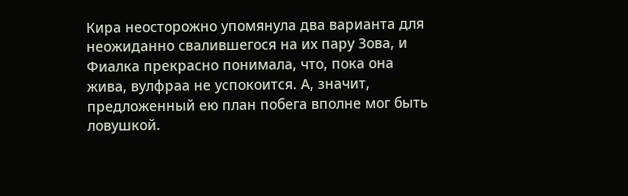Кира неосторожно упомянула два варианта для неожиданно свалившегося на их пару Зова, и Фиалка прекрасно понимала, что, пока она жива, вулфраа не успокоится. А, значит, предложенный ею план побега вполне мог быть ловушкой.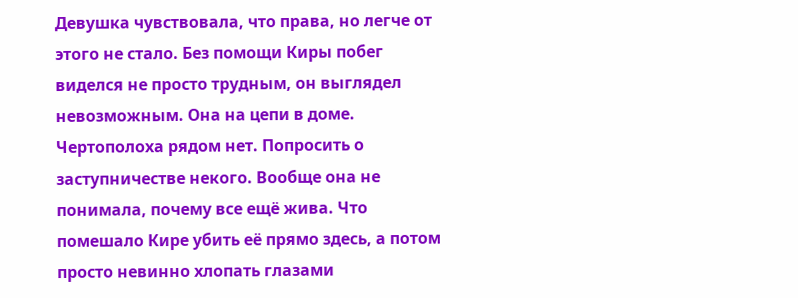Девушка чувствовала, что права, но легче от этого не стало. Без помощи Киры побег виделся не просто трудным, он выглядел невозможным. Она на цепи в доме. Чертополоха рядом нет. Попросить о заступничестве некого. Вообще она не понимала, почему все ещё жива. Что помешало Кире убить её прямо здесь, а потом просто невинно хлопать глазами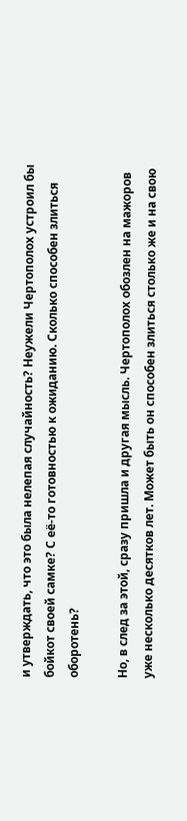и утверждать, что это была нелепая случайность? Неужели Чертополох устроил бы бойкот своей самке? С её-то готовностью к ожиданию. Сколько способен злиться оборотень?

Но, в след за этой, сразу пришла и другая мысль. Чертополох обозлен на мажоров уже несколько десятков лет. Может быть он способен злиться столько же и на свою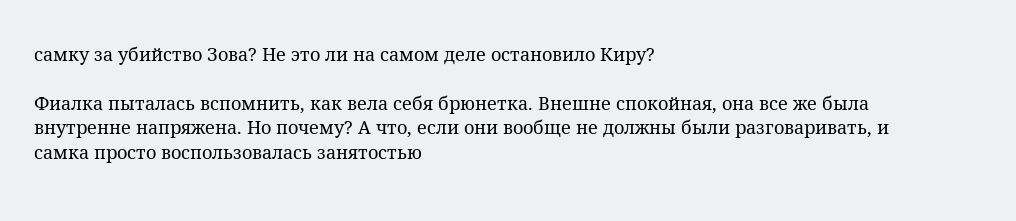самку за убийство Зова? Не это ли на самом деле остановило Киру?

Фиалка пыталась вспомнить, как вела себя брюнетка. Внешне спокойная, она все же была внутренне напряжена. Но почему? А что, если они вообще не должны были разговаривать, и самка просто воспользовалась занятостью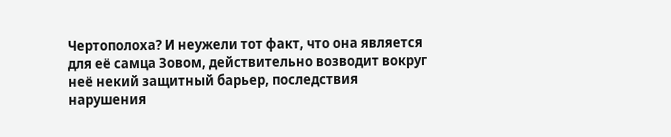Чертополоха? И неужели тот факт, что она является для её самца Зовом, действительно возводит вокруг неё некий защитный барьер, последствия нарушения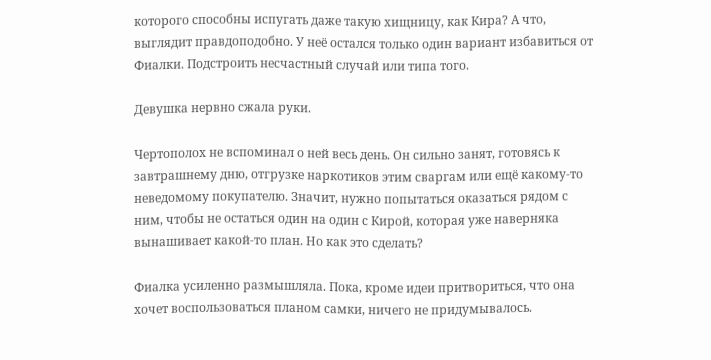которого способны испугать даже такую хищницу, как Кира? А что, выглядит правдоподобно. У неё остался только один вариант избавиться от Фиалки. Подстроить несчастный случай или типа того.

Девушка нервно сжала руки.

Чертополох не вспоминал о ней весь день. Он сильно занят, готовясь к завтрашнему дню, отгрузке наркотиков этим сваргам или ещё какому-то неведомому покупателю. Значит, нужно попытаться оказаться рядом с ним, чтобы не остаться один на один с Кирой, которая уже наверняка вынашивает какой-то план. Но как это сделать?

Фиалка усиленно размышляла. Пока, кроме идеи притвориться, что она хочет воспользоваться планом самки, ничего не придумывалось.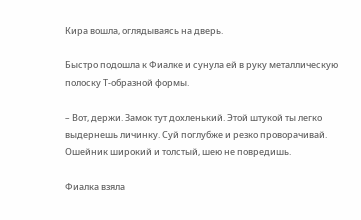Кира вошла, оглядываясь на дверь.

Быстро подошла к Фиалке и сунула ей в руку металлическую полоску Т-образной формы.

– Вот, держи. Замок тут дохленький. Этой штукой ты легко выдернешь личинку. Суй поглубже и резко проворачивай. Ошейник широкий и толстый, шею не повредишь.

Фиалка взяла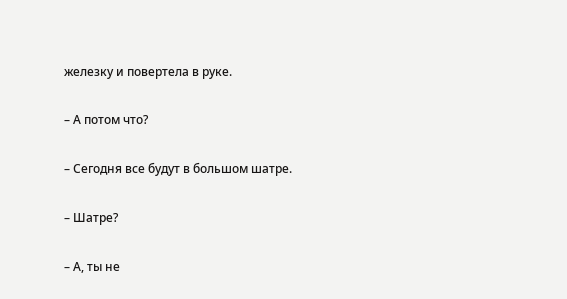железку и повертела в руке.

– А потом что?

– Сегодня все будут в большом шатре.

– Шатре?

– А, ты не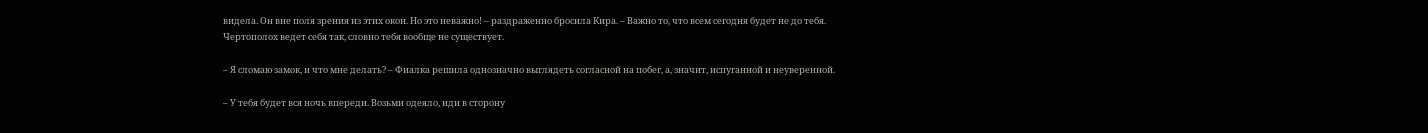видела. Он вне поля зрения из этих окон. Но это неважно! – раздраженно бросила Кира. – Важно то, что всем сегодня будет не до тебя. Чертополох ведет себя так, словно тебя вообще не существует.

– Я сломаю замок, и что мне делать? – Фиалка решила однозначно выглядеть согласной на побег, а, значит, испуганной и неуверенной.

– У тебя будет вся ночь впереди. Возьми одеяло, иди в сторону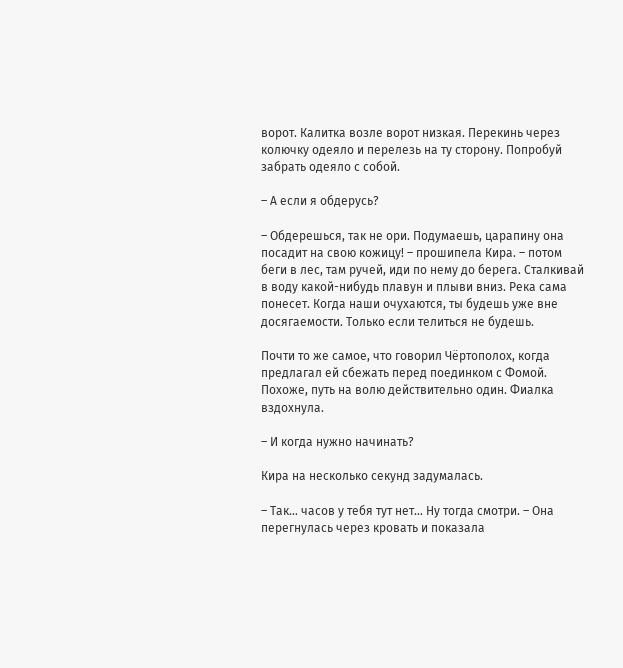ворот. Калитка возле ворот низкая. Перекинь через колючку одеяло и перелезь на ту сторону. Попробуй забрать одеяло с собой.

– А если я обдерусь?

– Обдерешься, так не ори. Подумаешь, царапину она посадит на свою кожицу! – прошипела Кира. – потом беги в лес, там ручей, иди по нему до берега. Сталкивай в воду какой-нибудь плавун и плыви вниз. Река сама понесет. Когда наши очухаются, ты будешь уже вне досягаемости. Только если телиться не будешь.

Почти то же самое, что говорил Чёртополох, когда предлагал ей сбежать перед поединком с Фомой. Похоже, путь на волю действительно один. Фиалка вздохнула.

– И когда нужно начинать?

Кира на несколько секунд задумалась.

– Так… часов у тебя тут нет… Ну тогда смотри. – Она перегнулась через кровать и показала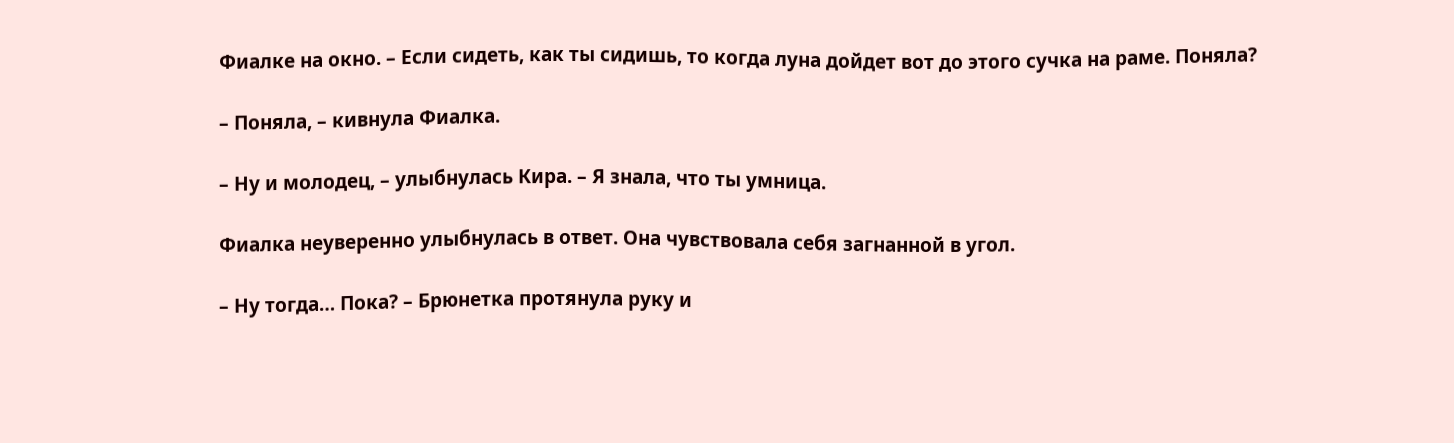Фиалке на окно. – Если сидеть, как ты сидишь, то когда луна дойдет вот до этого сучка на раме. Поняла?

– Поняла, – кивнула Фиалка.

– Ну и молодец, – улыбнулась Кира. – Я знала, что ты умница.

Фиалка неуверенно улыбнулась в ответ. Она чувствовала себя загнанной в угол.

– Ну тогда… Пока? – Брюнетка протянула руку и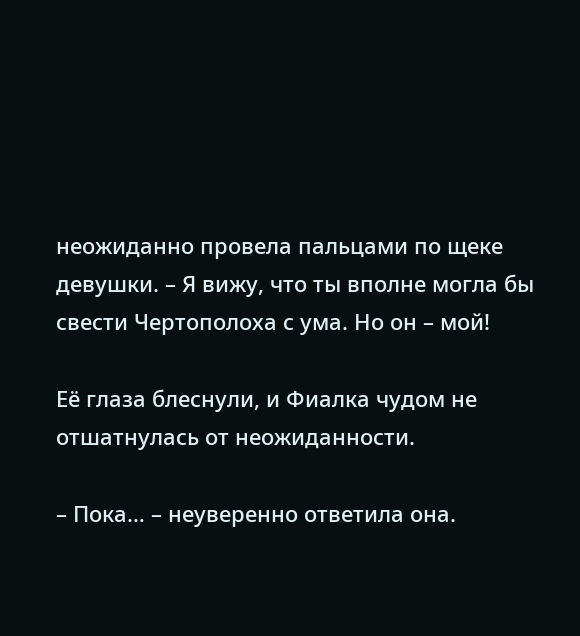неожиданно провела пальцами по щеке девушки. – Я вижу, что ты вполне могла бы свести Чертополоха с ума. Но он – мой!

Её глаза блеснули, и Фиалка чудом не отшатнулась от неожиданности.

– Пока… – неуверенно ответила она.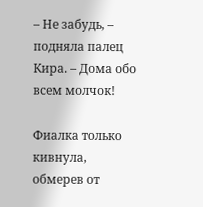– Не забудь, – подняла палец Кира. – Дома обо всем молчок!

Фиалка только кивнула, обмерев от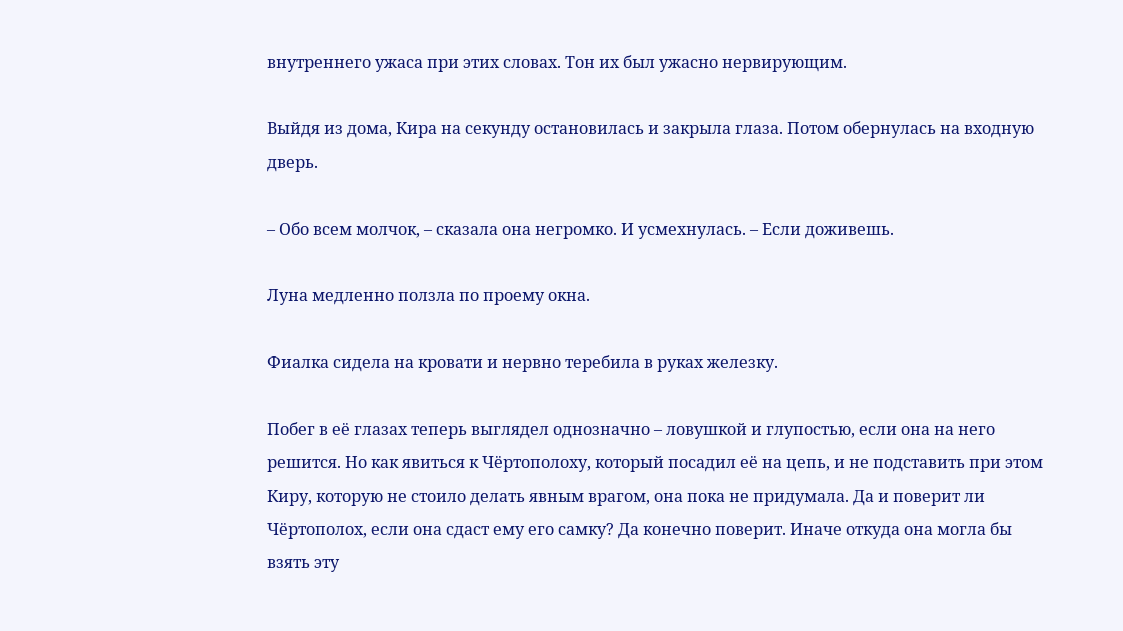внутреннего ужаса при этих словах. Тон их был ужасно нервирующим.

Выйдя из дома, Кира на секунду остановилась и закрыла глаза. Потом обернулась на входную дверь.

– Обо всем молчок, – сказала она негромко. И усмехнулась. – Если доживешь.

Луна медленно ползла по проему окна.

Фиалка сидела на кровати и нервно теребила в руках железку.

Побег в её глазах теперь выглядел однозначно – ловушкой и глупостью, если она на него решится. Но как явиться к Чёртополоху, который посадил её на цепь, и не подставить при этом Киру, которую не стоило делать явным врагом, она пока не придумала. Да и поверит ли Чёртополох, если она сдаст ему его самку? Да конечно поверит. Иначе откуда она могла бы взять эту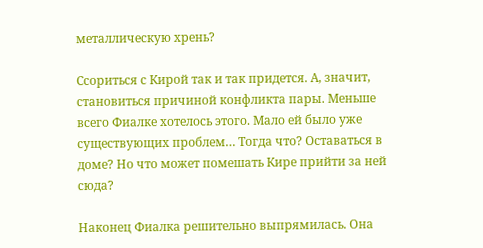металлическую хрень?

Ссориться с Кирой так и так придется. А, значит, становиться причиной конфликта пары. Меньше всего Фиалке хотелось этого. Мало ей было уже существующих проблем… Тогда что? Оставаться в доме? Но что может помешать Кире прийти за ней сюда?

Наконец Фиалка решительно выпрямилась. Она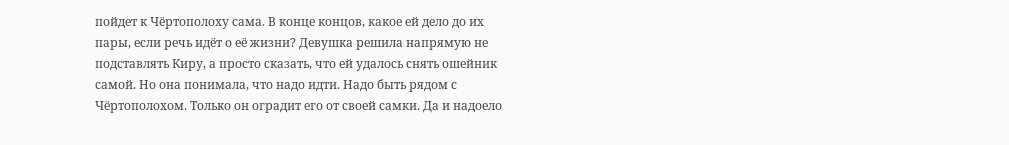пойдет к Чёртополоху сама. В конце концов, какое ей дело до их пары, если речь идёт о её жизни? Девушка решила напрямую не подставлять Киру, а просто сказать, что ей удалось снять ошейник самой. Но она понимала, что надо идти. Надо быть рядом с Чёртополохом. Только он оградит его от своей самки. Да и надоело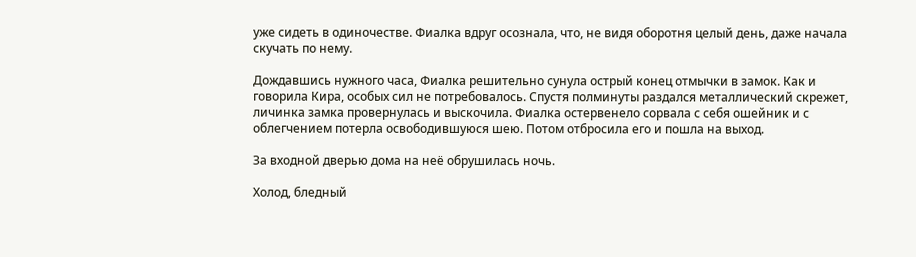уже сидеть в одиночестве. Фиалка вдруг осознала, что, не видя оборотня целый день, даже начала скучать по нему.

Дождавшись нужного часа, Фиалка решительно сунула острый конец отмычки в замок. Как и говорила Кира, особых сил не потребовалось. Спустя полминуты раздался металлический скрежет, личинка замка провернулась и выскочила. Фиалка остервенело сорвала с себя ошейник и с облегчением потерла освободившуюся шею. Потом отбросила его и пошла на выход.

За входной дверью дома на неё обрушилась ночь.

Холод, бледный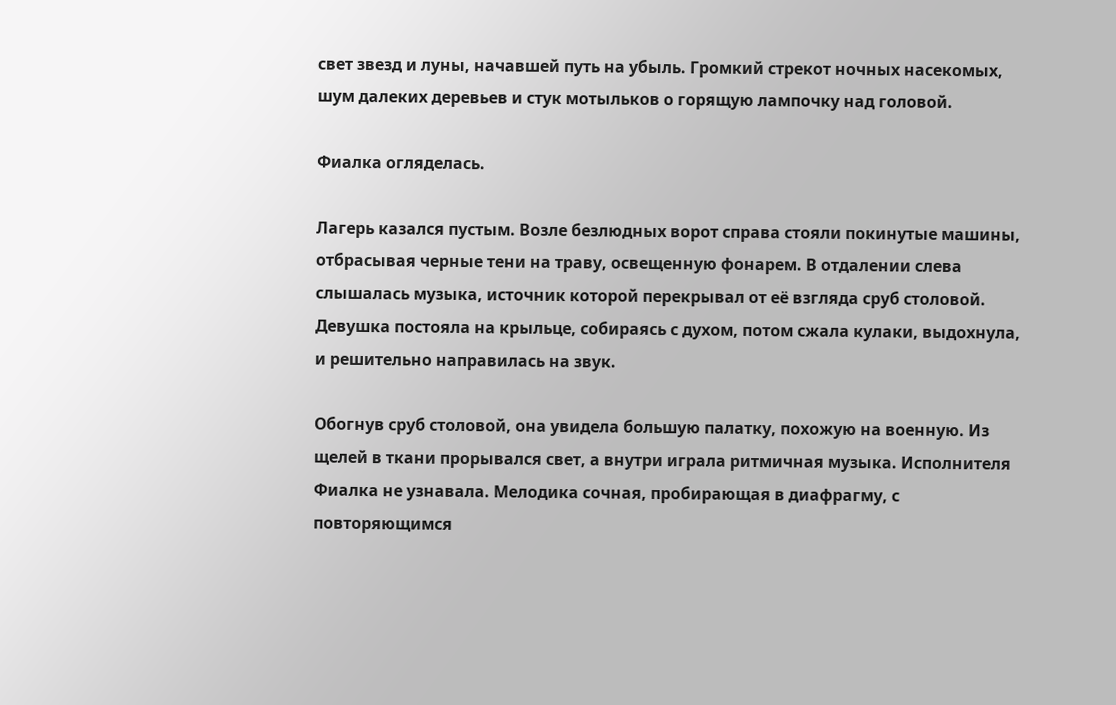свет звезд и луны, начавшей путь на убыль. Громкий стрекот ночных насекомых, шум далеких деревьев и стук мотыльков о горящую лампочку над головой.

Фиалка огляделась.

Лагерь казался пустым. Возле безлюдных ворот справа стояли покинутые машины, отбрасывая черные тени на траву, освещенную фонарем. В отдалении слева слышалась музыка, источник которой перекрывал от её взгляда сруб столовой. Девушка постояла на крыльце, собираясь с духом, потом сжала кулаки, выдохнула, и решительно направилась на звук.

Обогнув сруб столовой, она увидела большую палатку, похожую на военную. Из щелей в ткани прорывался свет, а внутри играла ритмичная музыка. Исполнителя Фиалка не узнавала. Мелодика сочная, пробирающая в диафрагму, с повторяющимся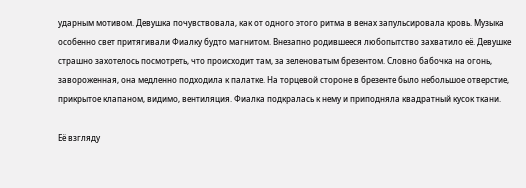ударным мотивом. Девушка почувствовала, как от одного этого ритма в венах запульсировала кровь. Музыка особенно свет притягивали Фиалку будто магнитом. Внезапно родившееся любопытство захватило её. Девушке страшно захотелось посмотреть, что происходит там, за зеленоватым брезентом. Словно бабочка на огонь, завороженная, она медленно подходила к палатке. На торцевой стороне в брезенте было небольшое отверстие, прикрытое клапаном, видимо, вентиляция. Фиалка подкралась к нему и приподняла квадратный кусок ткани.

Её взгляду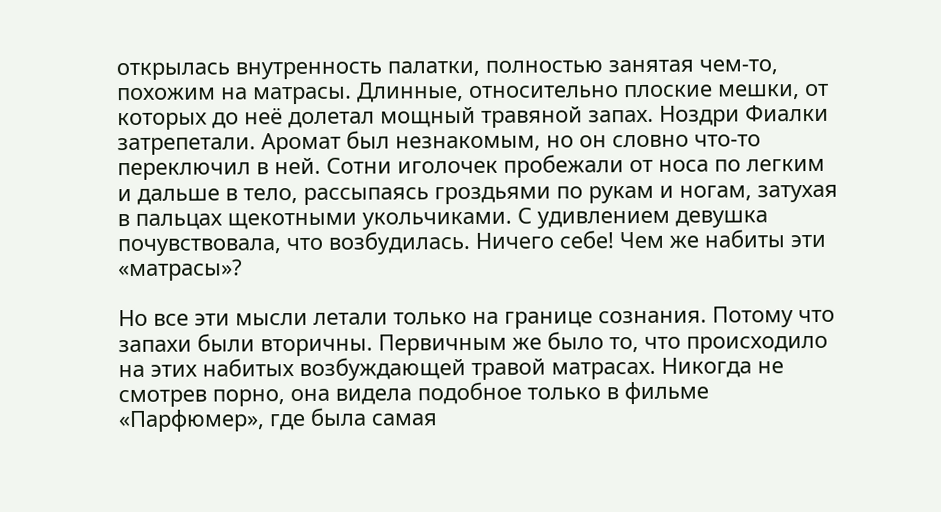открылась внутренность палатки, полностью занятая чем-то, похожим на матрасы. Длинные, относительно плоские мешки, от которых до неё долетал мощный травяной запах. Ноздри Фиалки затрепетали. Аромат был незнакомым, но он словно что-то переключил в ней. Сотни иголочек пробежали от носа по легким и дальше в тело, рассыпаясь гроздьями по рукам и ногам, затухая в пальцах щекотными укольчиками. С удивлением девушка почувствовала, что возбудилась. Ничего себе! Чем же набиты эти «матрасы»?

Но все эти мысли летали только на границе сознания. Потому что запахи были вторичны. Первичным же было то, что происходило на этих набитых возбуждающей травой матрасах. Никогда не смотрев порно, она видела подобное только в фильме «Парфюмер», где была самая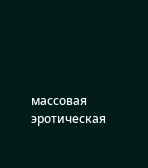массовая эротическая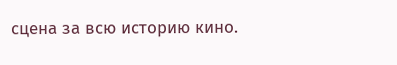сцена за всю историю кино.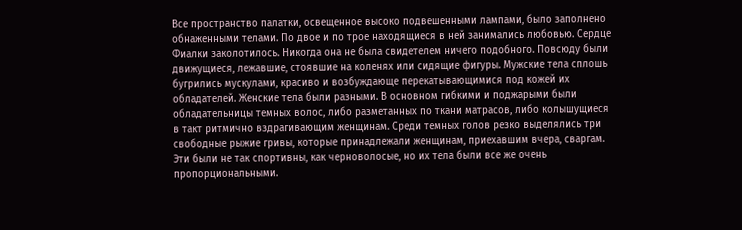Все пространство палатки, освещенное высоко подвешенными лампами, было заполнено обнаженными телами. По двое и по трое находящиеся в ней занимались любовью. Сердце Фиалки заколотилось. Никогда она не была свидетелем ничего подобного. Повсюду были движущиеся, лежавшие, стоявшие на коленях или сидящие фигуры. Мужские тела сплошь бугрились мускулами, красиво и возбуждающе перекатывающимися под кожей их обладателей. Женские тела были разными. В основном гибкими и поджарыми были обладательницы темных волос, либо разметанных по ткани матрасов, либо колышущиеся в такт ритмично вздрагивающим женщинам. Среди темных голов резко выделялись три свободные рыжие гривы, которые принадлежали женщинам, приехавшим вчера, сваргам. Эти были не так спортивны, как черноволосые, но их тела были все же очень пропорциональными.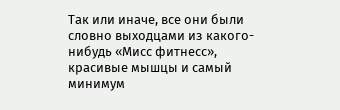Так или иначе, все они были словно выходцами из какого-нибудь «Мисс фитнесс», красивые мышцы и самый минимум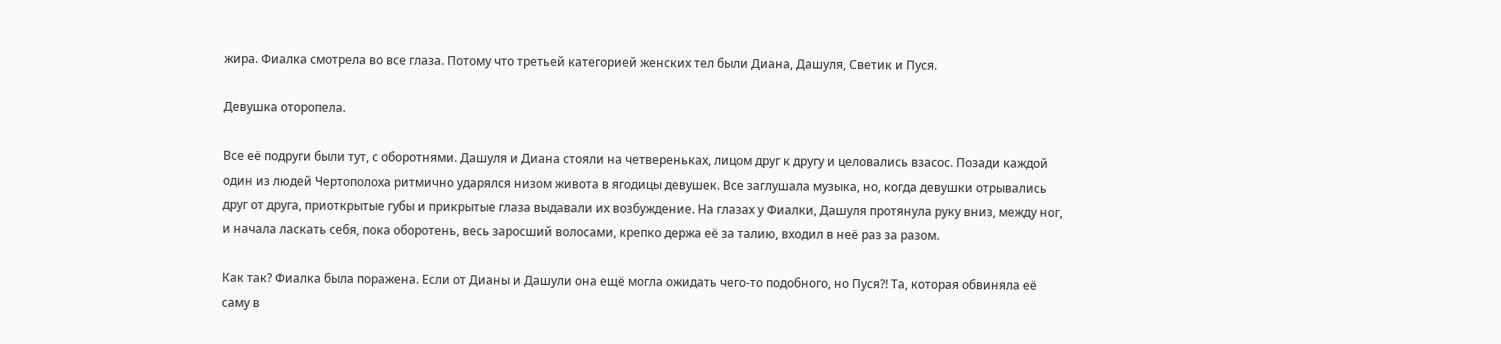жира. Фиалка смотрела во все глаза. Потому что третьей категорией женских тел были Диана, Дашуля, Светик и Пуся.

Девушка оторопела.

Все её подруги были тут, с оборотнями. Дашуля и Диана стояли на четвереньках, лицом друг к другу и целовались взасос. Позади каждой один из людей Чертополоха ритмично ударялся низом живота в ягодицы девушек. Все заглушала музыка, но, когда девушки отрывались друг от друга, приоткрытые губы и прикрытые глаза выдавали их возбуждение. На глазах у Фиалки, Дашуля протянула руку вниз, между ног, и начала ласкать себя, пока оборотень, весь заросший волосами, крепко держа её за талию, входил в неё раз за разом.

Как так? Фиалка была поражена. Если от Дианы и Дашули она ещё могла ожидать чего-то подобного, но Пуся⁈ Та, которая обвиняла её саму в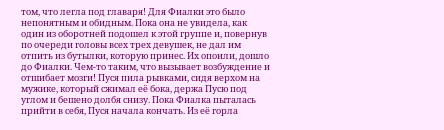том, что легла под главаря! Для Фиалки это было непонятным и обидным. Пока она не увидела, как один из оборотней подошел к этой группе и, повернув по очереди головы всех трех девушек, не дал им отпить из бутылки, которую принес. Их опоили, дошло до Фиалки. Чем-то таким, что вызывает возбуждение и отшибает мозги! Пуся пила рывками, сидя верхом на мужике, который сжимал её бока, держа Пусю под углом и бешено долбя снизу. Пока Фиалка пыталась прийти в себя, Пуся начала кончать. Из её горла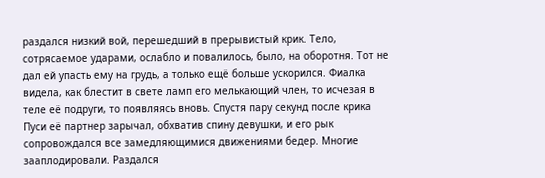раздался низкий вой, перешедший в прерывистый крик. Тело, сотрясаемое ударами, ослабло и повалилось, было, на оборотня. Тот не дал ей упасть ему на грудь, а только ещё больше ускорился. Фиалка видела, как блестит в свете ламп его мелькающий член, то исчезая в теле её подруги, то появляясь вновь. Спустя пару секунд после крика Пуси её партнер зарычал, обхватив спину девушки, и его рык сопровождался все замедляющимися движениями бедер. Многие зааплодировали. Раздался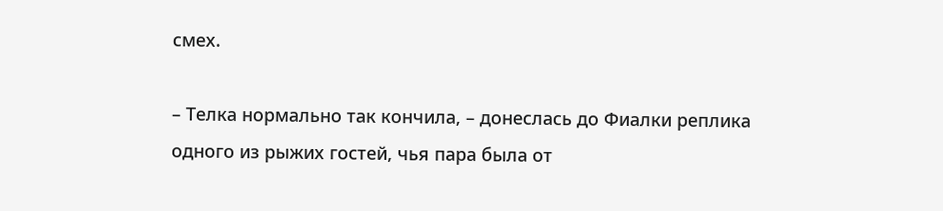смех.

– Телка нормально так кончила, – донеслась до Фиалки реплика одного из рыжих гостей, чья пара была от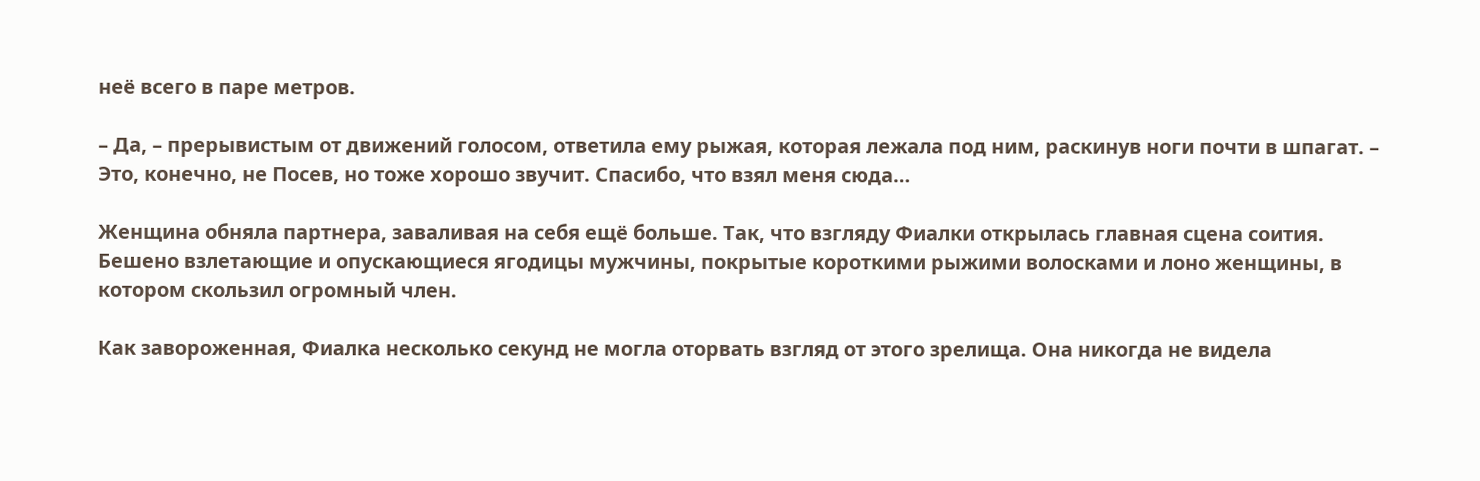неё всего в паре метров.

– Да, – прерывистым от движений голосом, ответила ему рыжая, которая лежала под ним, раскинув ноги почти в шпагат. – Это, конечно, не Посев, но тоже хорошо звучит. Спасибо, что взял меня сюда…

Женщина обняла партнера, заваливая на себя ещё больше. Так, что взгляду Фиалки открылась главная сцена соития. Бешено взлетающие и опускающиеся ягодицы мужчины, покрытые короткими рыжими волосками и лоно женщины, в котором скользил огромный член.

Как завороженная, Фиалка несколько секунд не могла оторвать взгляд от этого зрелища. Она никогда не видела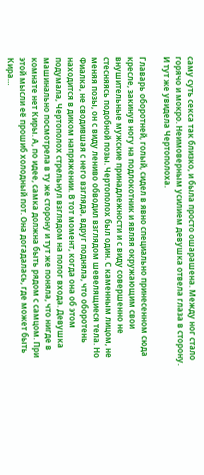саму суть секса так близко, и была просто ошарашена. Между ног стало горячо и мокро. Неимоверным усилием девушка отвела глаза в сторону. И тут же увидела Чертополоха.

Главарь оборотней, голый, сидел в явно специально принесенном сюда кресле, закинув ногу на подлокотник и являя окружающим свои внушительные мужские принадлежности и с виду совершенно не стесняясь подобной позы. Чертополох был один. С каменным лицом, не меняя позы, он с виду лениво обводил взглядом шевелящиеся тела. Но Фиалка, не сводившая с него взгляда, вдруг подняла, что оборотень находится в диком напряжении. В тот момент, когда она об этом подумала, Чертополох стрельнул взглядом на полог входа. Девушка машинально посмотрела в ту же сторону и тут же поняла, что нигде в комнате нет Киры. А, по идее, самка должна быть рядом с самцом. При этой мысли её прошиб холодный пот. Она догадалась, где может быть Кира…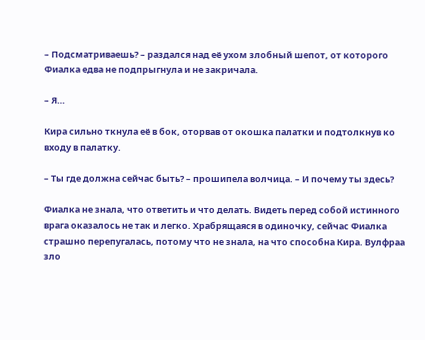– Подсматриваешь? – раздался над её ухом злобный шепот, от которого Фиалка едва не подпрыгнула и не закричала.

– Я…

Кира сильно ткнула её в бок, оторвав от окошка палатки и подтолкнув ко входу в палатку.

– Ты где должна сейчас быть? – прошипела волчица. – И почему ты здесь?

Фиалка не знала, что ответить и что делать. Видеть перед собой истинного врага оказалось не так и легко. Храбрящаяся в одиночку, сейчас Фиалка страшно перепугалась, потому что не знала, на что способна Кира. Вулфраа зло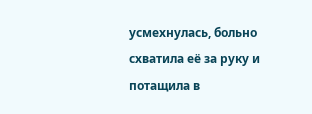усмехнулась, больно схватила её за руку и потащила в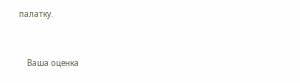палатку.


    Ваша оценка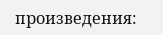произведения: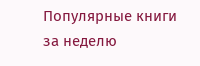Популярные книги за неделю